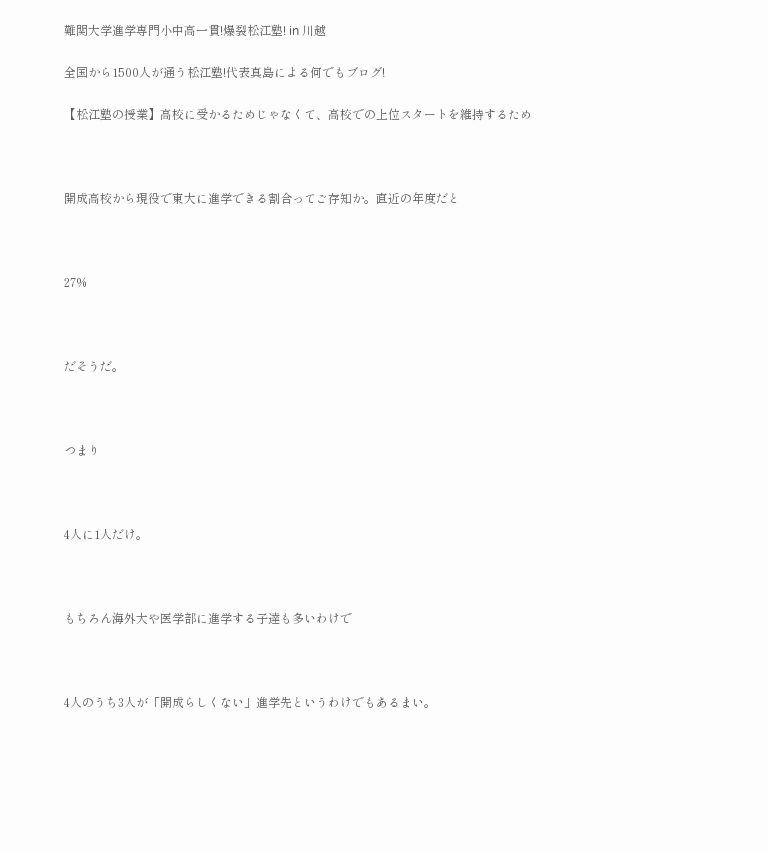難関大学進学専門小中高一貫!爆裂松江塾! in 川越

全国から1500人が通う松江塾!代表真島による何でもブログ!

【松江塾の授業】高校に受かるためじゃなくて、高校での上位スタートを維持するため



開成高校から現役で東大に進学できる割合ってご存知か。直近の年度だと



27%



だそうだ。



つまり



4人に1人だけ。



もちろん海外大や医学部に進学する子達も多いわけで



4人のうち3人が「開成らしくない」進学先というわけでもあるまい。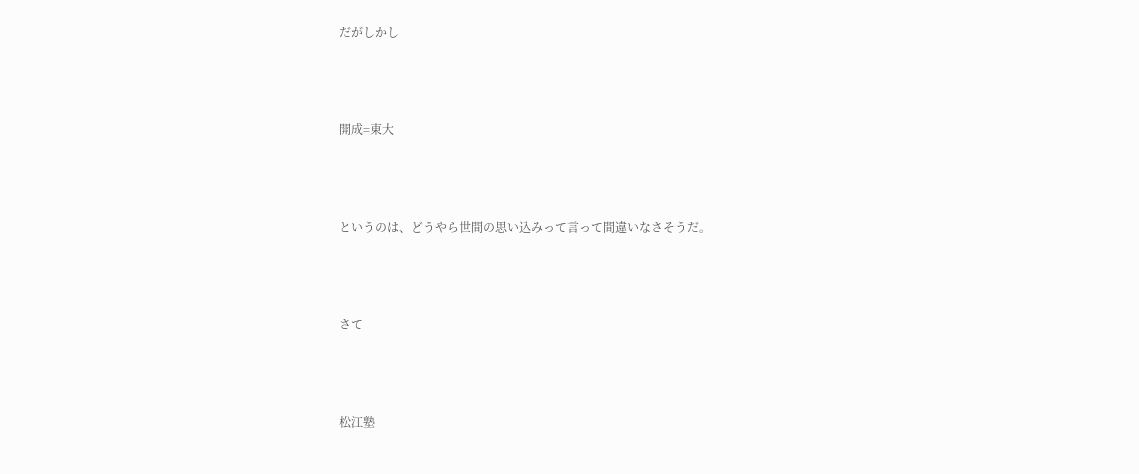だがしかし



開成=東大



というのは、どうやら世間の思い込みって言って間違いなさそうだ。



さて



松江塾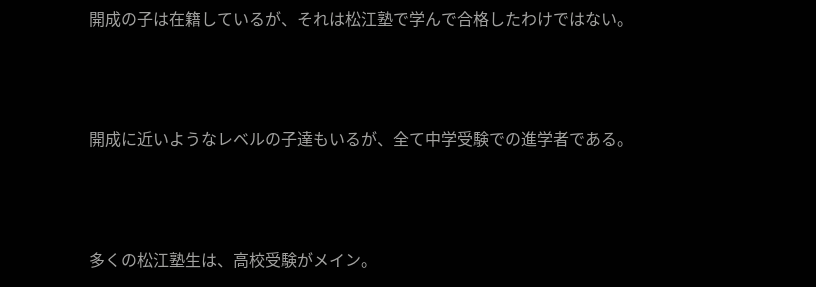開成の子は在籍しているが、それは松江塾で学んで合格したわけではない。



開成に近いようなレベルの子達もいるが、全て中学受験での進学者である。



多くの松江塾生は、高校受験がメイン。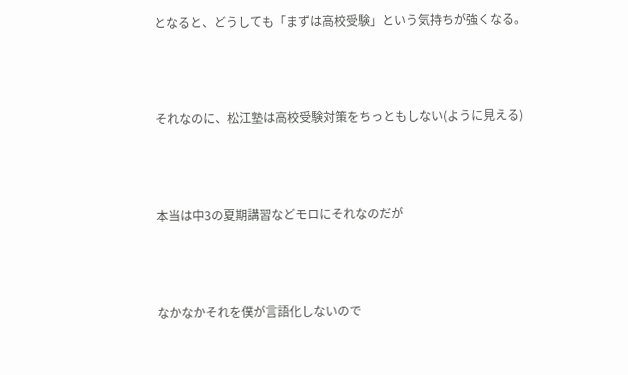となると、どうしても「まずは高校受験」という気持ちが強くなる。



それなのに、松江塾は高校受験対策をちっともしない(ように見える)



本当は中3の夏期講習などモロにそれなのだが



なかなかそれを僕が言語化しないので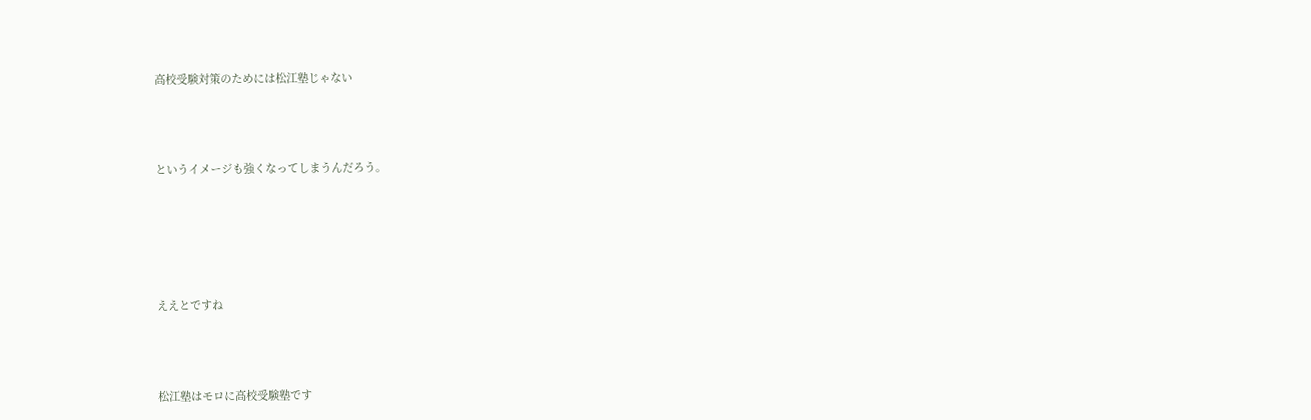高校受験対策のためには松江塾じゃない



というイメージも強くなってしまうんだろう。





ええとですね



松江塾はモロに高校受験塾です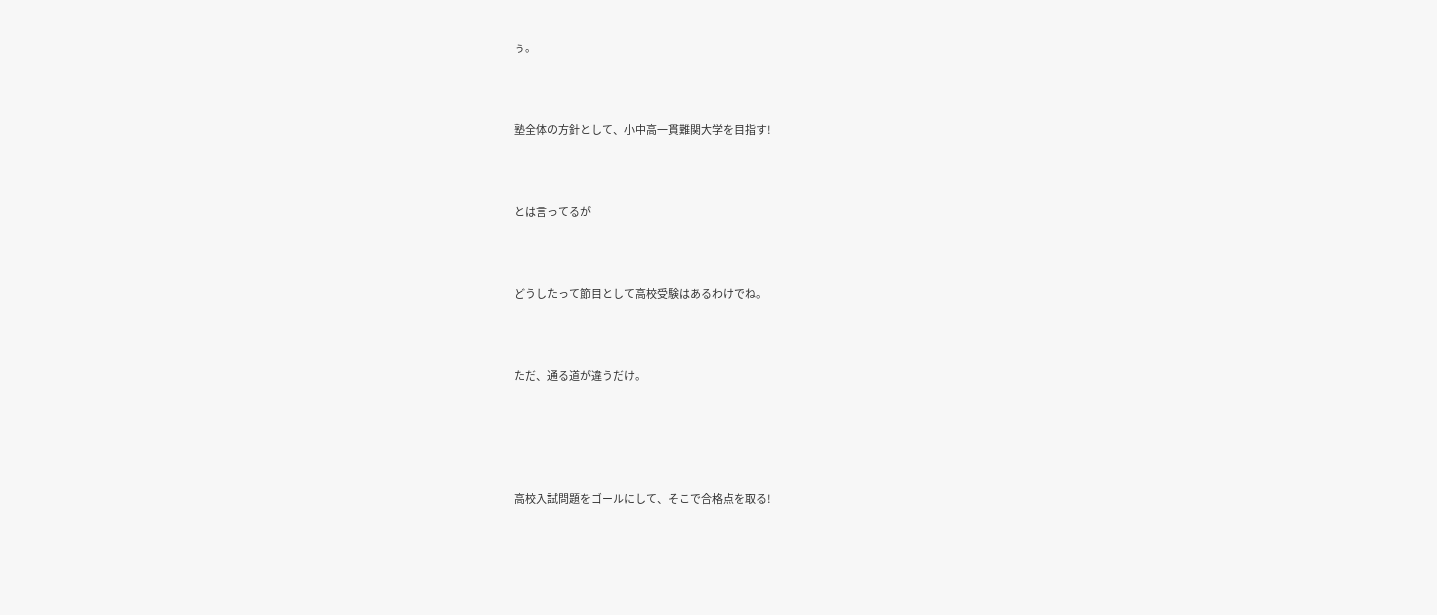ぅ。



塾全体の方針として、小中高一貫難関大学を目指す!



とは言ってるが



どうしたって節目として高校受験はあるわけでね。



ただ、通る道が違うだけ。





高校入試問題をゴールにして、そこで合格点を取る!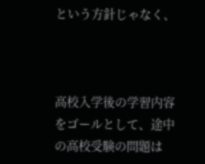という方針じゃなく、



高校入学後の学習内容をゴールとして、途中の高校受験の問題は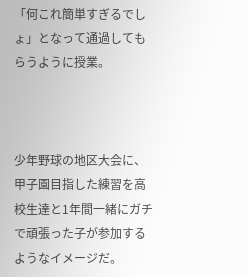「何これ簡単すぎるでしょ」となって通過してもらうように授業。



少年野球の地区大会に、甲子園目指した練習を高校生達と1年間一緒にガチで頑張った子が参加するようなイメージだ。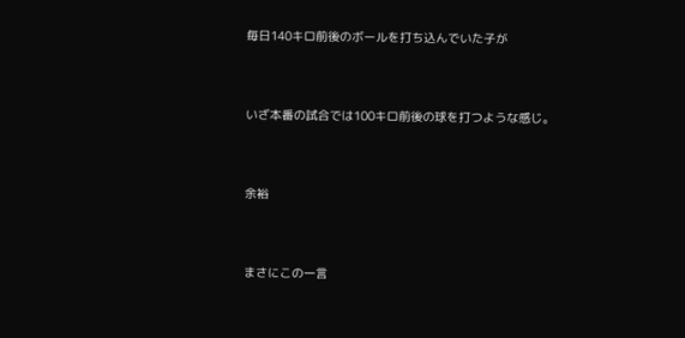毎日140キロ前後のボールを打ち込んでいた子が



いざ本番の試合では100キロ前後の球を打つような感じ。



余裕



まさにこの一言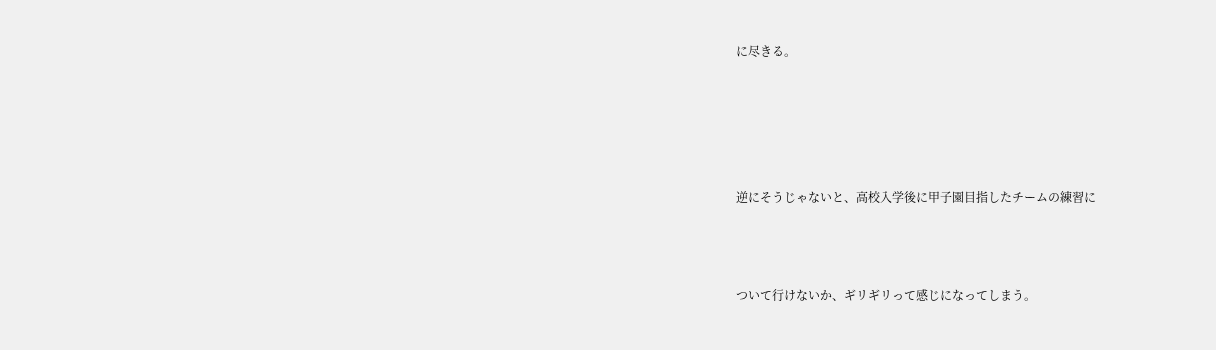に尽きる。





逆にそうじゃないと、高校入学後に甲子園目指したチームの練習に



ついて行けないか、ギリギリって感じになってしまう。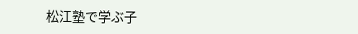松江塾で学ぶ子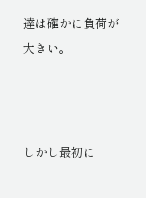達は確かに負荷が大きい。



しかし最初に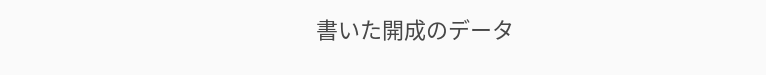書いた開成のデータ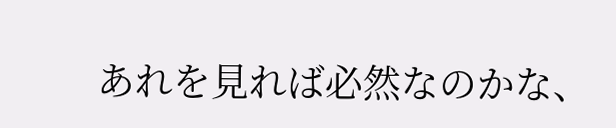あれを見れば必然なのかな、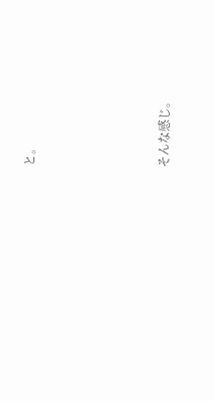と。





そんな感じ。